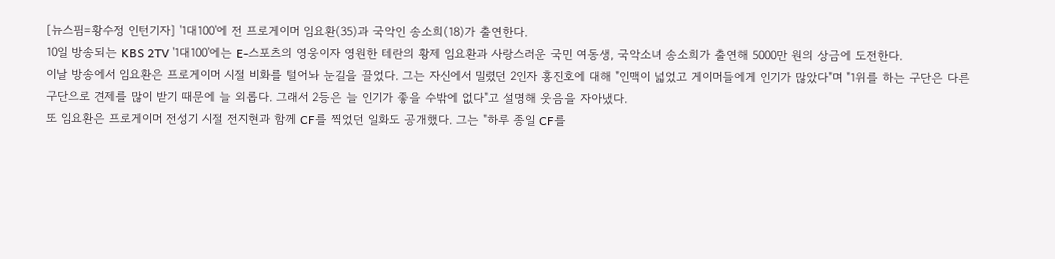[뉴스핌=황수정 인턴기자] '1대100'에 전 프로게이머 임요환(35)과 국악인 송소희(18)가 출연한다.
10일 방송되는 KBS 2TV '1대100'에는 E-스포츠의 영웅이자 영원한 테란의 황제 임요환과 사랑스러운 국민 여동생, 국악소녀 송소희가 출연해 5000만 원의 상금에 도전한다.
이날 방송에서 임요환은 프로게이머 시절 비화를 털어놔 눈길을 끌었다. 그는 자신에서 밀렸던 2인자 홍진호에 대해 "인맥이 넓었고 게이머들에게 인기가 많았다"며 "1위를 하는 구단은 다른 구단으로 견제를 많이 받기 때문에 늘 외롭다. 그래서 2등은 늘 인기가 좋을 수밖에 없다"고 설명해 웃음을 자아냈다.
또 임요환은 프로게이머 전성기 시절 전지현과 함께 CF를 찍었던 일화도 공개했다. 그는 "하루 종일 CF를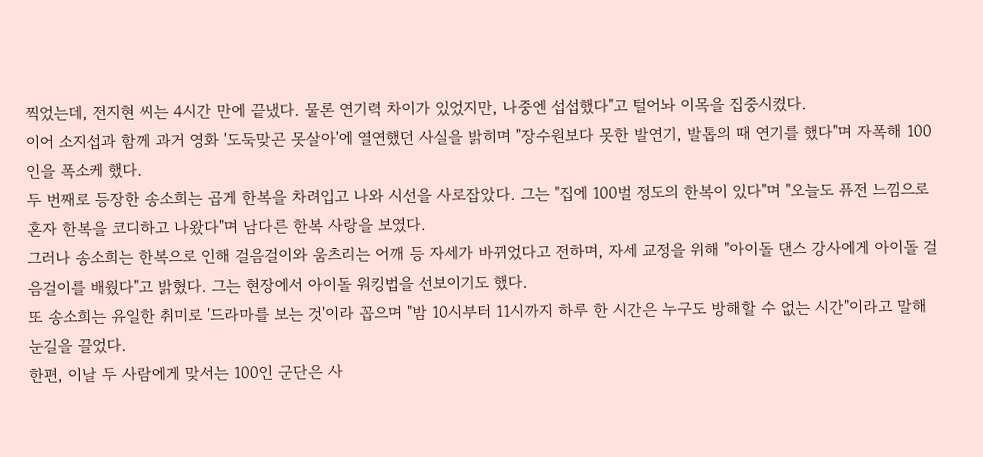찍었는데, 전지현 씨는 4시간 만에 끝냈다. 물론 연기력 차이가 있었지만, 나중엔 섭섭했다"고 털어놔 이목을 집중시켰다.
이어 소지섭과 함께 과거 영화 '도둑맞곤 못살아'에 열연했던 사실을 밝히며 "장수원보다 못한 발연기, 발톱의 때 연기를 했다"며 자폭해 100인을 폭소케 했다.
두 번째로 등장한 송소희는 곱게 한복을 차려입고 나와 시선을 사로잡았다. 그는 "집에 100벌 정도의 한복이 있다"며 "오늘도 퓨전 느낌으로 혼자 한복을 코디하고 나왔다"며 남다른 한복 사랑을 보였다.
그러나 송소희는 한복으로 인해 걸음걸이와 움츠리는 어깨 등 자세가 바뀌었다고 전하며, 자세 교정을 위해 "아이돌 댄스 강사에게 아이돌 걸음걸이를 배웠다"고 밝혔다. 그는 현장에서 아이돌 워킹법을 선보이기도 했다.
또 송소희는 유일한 취미로 '드라마를 보는 것'이라 꼽으며 "밤 10시부터 11시까지 하루 한 시간은 누구도 방해할 수 없는 시간"이라고 말해 눈길을 끌었다.
한편, 이날 두 사람에게 맞서는 100인 군단은 사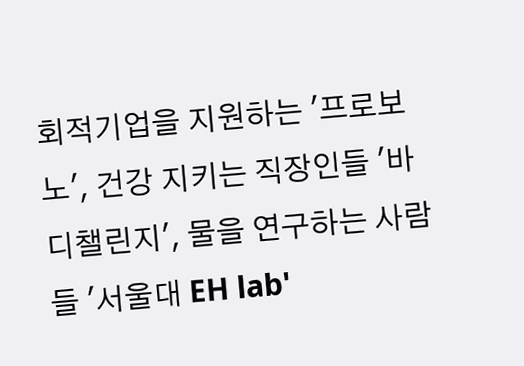회적기업을 지원하는 '프로보노', 건강 지키는 직장인들 '바디챌린지', 물을 연구하는 사람들 '서울대 EH lab'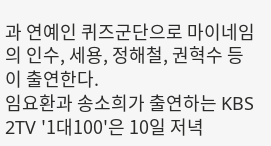과 연예인 퀴즈군단으로 마이네임의 인수, 세용, 정해철, 권혁수 등이 출연한다.
임요환과 송소희가 출연하는 KBS 2TV '1대100'은 10일 저녁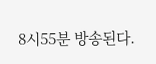8시55분 방송된다.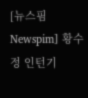[뉴스핌 Newspim] 황수정 인턴기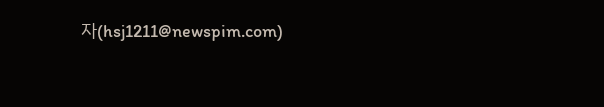자(hsj1211@newspim.com)